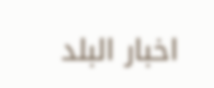اخبار البلد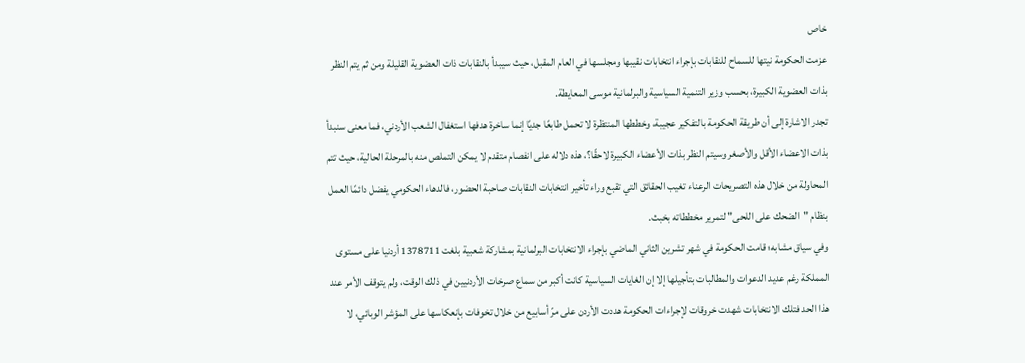خاص
عزمت الحكومة نيتها للسماح للنقابات بإجراء انتخابات نقيبها ومجلسها في العام المقبل، حيث سيبدأ بالنقابات ذات العضوية القليلة ومن ثم يتم النظر بذات العضوية الكبيرة، بحسب وزير التنمية السياسية والبرلمانية موسى المعايطة.
تجدر الاشارة إلى أن طريقة الحكومة بالتفكير عجيبة، وخططها المنتظرة لا تحمل طابعًا جديًا إنما ساخرة هدفها استغفال الشعب الأردني، فما معنى سنبدأ بذات الاعضاء الأقل والأصغر وسيتم النظر بذات الأعضاء الكبيرة لاحقًا؟، هذه دلاله على انفصام متقدم لا يمكن التملص منه بالمرحلة الحالية، حيث تتم المحاولة من خلال هذه التصريحات الرعناء تغيب الحقائق التي تقبع وراء تأخير انتخابات النقابات صاحبة الحضور، فالدهاء الحكومي يفضل دائمًا العمل بنظام "الضحك على اللحى" لتمرير مخططاته بخبث.
وفي سياق مشابه؛ قامت الحكومة في شهر تشرين الثاني الماضي بإجراء الانتخابات البرلمانية بمشاركة شعبية بلغت 1378711 أردنيا على مستوى المملكة رغم عديد الدعوات والمطالبات بتأجيلها إلا إن الغايات السياسية كانت أكبر من سماع صرخات الأردنيين في ذلك الوقت، ولم يتوقف الأمر عند هذا الحد فتلك الانتخابات شهدت خروقات لإجراءات الحكومة هددت الأردن على مرّ أسابيع من خلال تخوفات بإنعكاسها على المؤشر الوبائي، لا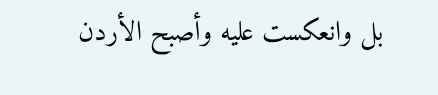بل وانعكست عليه وأصبح الأردن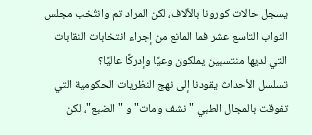يسجل حالات كورونا بالألاف، لكن المراد تم وانتُخب مجلس النواب التاسع عشر فما المانع من إجراء انتخابات النقابات التي لديها منتسبين يملكون وعيًا وإدركًا عاليًا؟
تسلسل الأحداث يقودنا إلى نهج النظريات الحكومية التي تفوقت بالمجال الطبي "نشف ومات" و "الضبع"، لكن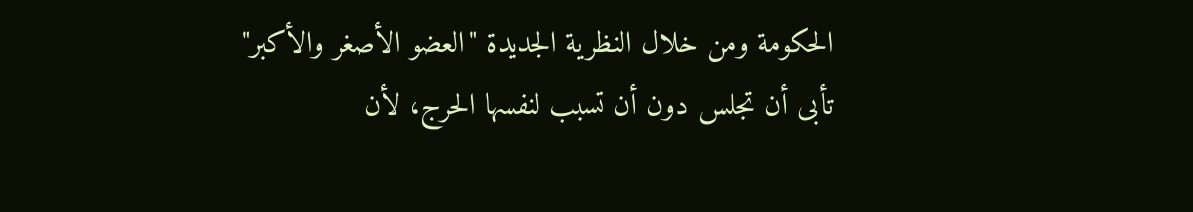الحكومة ومن خلال النظرية الجديدة "العضو الأصغر والأكبر" تأبى أن تجلس دون أن تسبب لنفسها الحرج، لأن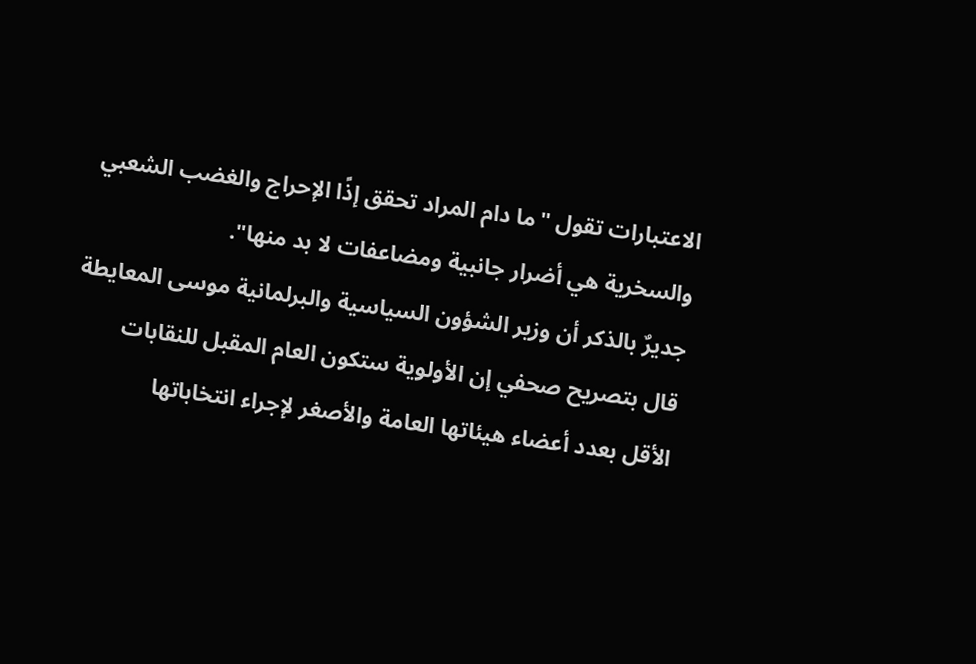الاعتبارات تقول "ما دام المراد تحقق إذًا الإحراج والغضب الشعبي والسخرية هي أضرار جانبية ومضاعفات لا بد منها".
جديرٌ بالذكر أن وزير الشؤون السياسية والبرلمانية موسى المعايطة قال بتصريح صحفي إن الأولوية ستكون العام المقبل للنقابات الأقل بعدد أعضاء هيئاتها العامة والأصغر لإجراء انتخاباتها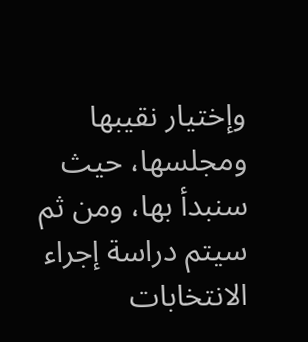وإختيار نقيبها ومجلسها، حيث سنبدأ بها، ومن ثم سيتم دراسة إجراء الانتخابات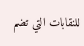للنقابات التي تضم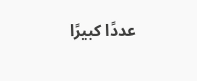عددًا كبيرًا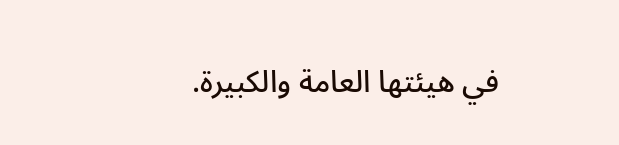في هيئتها العامة والكبيرة.